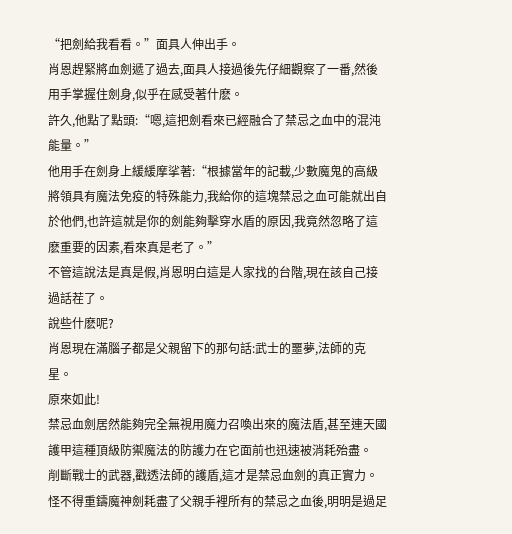“把劍給我看看。”面具人伸出手。
肖恩趕緊將血劍遞了過去,面具人接過後先仔細觀察了一番,然後用手掌握住劍身,似乎在感受著什麽。
許久,他點了點頭:“嗯,這把劍看來已經融合了禁忌之血中的混沌能量。”
他用手在劍身上緩緩摩挲著:“根據當年的記載,少數魔鬼的高級將領具有魔法免疫的特殊能力,我給你的這塊禁忌之血可能就出自於他們,也許這就是你的劍能夠擊穿水盾的原因,我竟然忽略了這麽重要的因素,看來真是老了。”
不管這說法是真是假,肖恩明白這是人家找的台階,現在該自己接過話茬了。
說些什麽呢?
肖恩現在滿腦子都是父親留下的那句話:武士的噩夢,法師的克星。
原來如此!
禁忌血劍居然能夠完全無視用魔力召喚出來的魔法盾,甚至連天國護甲這種頂級防禦魔法的防護力在它面前也迅速被消耗殆盡。
削斷戰士的武器,戳透法師的護盾,這才是禁忌血劍的真正實力。
怪不得重鑄魔神劍耗盡了父親手裡所有的禁忌之血後,明明是過足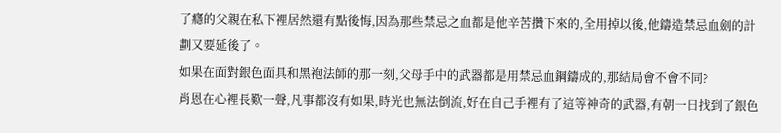了癮的父親在私下裡居然還有點後悔,因為那些禁忌之血都是他辛苦攢下來的,全用掉以後,他鑄造禁忌血劍的計劃又要延後了。
如果在面對銀色面具和黑袍法師的那一刻,父母手中的武器都是用禁忌血鋼鑄成的,那結局會不會不同?
肖恩在心裡長歎一聲,凡事都沒有如果,時光也無法倒流,好在自己手裡有了這等神奇的武器,有朝一日找到了銀色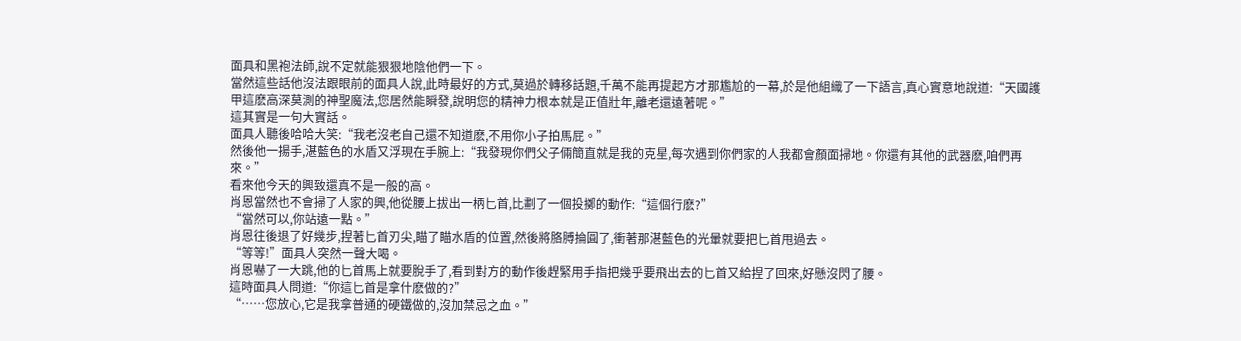面具和黑袍法師,說不定就能狠狠地陰他們一下。
當然這些話他沒法跟眼前的面具人說,此時最好的方式,莫過於轉移話題,千萬不能再提起方才那尷尬的一幕,於是他組織了一下語言,真心實意地說道:“天國護甲這麽高深莫測的神聖魔法,您居然能瞬發,說明您的精神力根本就是正值壯年,離老還遠著呢。”
這其實是一句大實話。
面具人聽後哈哈大笑:“我老沒老自己還不知道麽,不用你小子拍馬屁。”
然後他一揚手,湛藍色的水盾又浮現在手腕上:“我發現你們父子倆簡直就是我的克星,每次遇到你們家的人我都會顏面掃地。你還有其他的武器麽,咱們再來。”
看來他今天的興致還真不是一般的高。
肖恩當然也不會掃了人家的興,他從腰上拔出一柄匕首,比劃了一個投擲的動作:“這個行麽?”
“當然可以,你站遠一點。”
肖恩往後退了好幾步,捏著匕首刃尖,瞄了瞄水盾的位置,然後將胳膊掄圓了,衝著那湛藍色的光暈就要把匕首甩過去。
“等等!”面具人突然一聲大喝。
肖恩嚇了一大跳,他的匕首馬上就要脫手了,看到對方的動作後趕緊用手指把幾乎要飛出去的匕首又給捏了回來,好懸沒閃了腰。
這時面具人問道:“你這匕首是拿什麽做的?”
“……您放心,它是我拿普通的硬鐵做的,沒加禁忌之血。”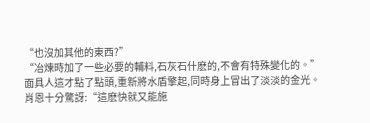“也沒加其他的東西?”
“冶煉時加了一些必要的輔料,石灰石什麽的,不會有特殊變化的。”
面具人這才點了點頭,重新將水盾擎起,同時身上冒出了淡淡的金光。
肖恩十分驚訝:“這麽快就又能施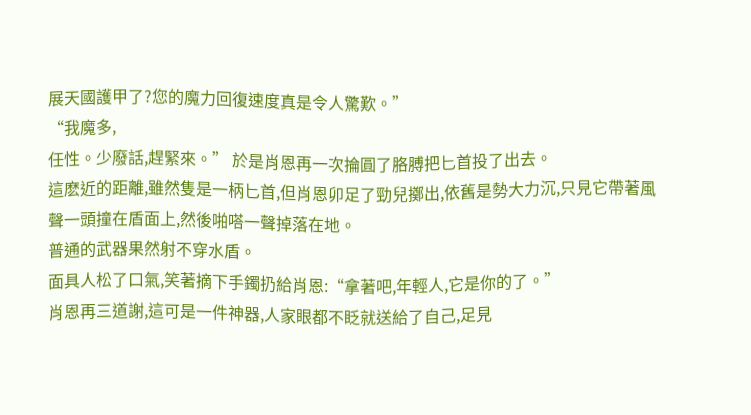展天國護甲了?您的魔力回復速度真是令人驚歎。”
“我魔多,
任性。少廢話,趕緊來。” 於是肖恩再一次掄圓了胳膊把匕首投了出去。
這麽近的距離,雖然隻是一柄匕首,但肖恩卯足了勁兒擲出,依舊是勢大力沉,只見它帶著風聲一頭撞在盾面上,然後啪嗒一聲掉落在地。
普通的武器果然射不穿水盾。
面具人松了口氣,笑著摘下手鐲扔給肖恩:“拿著吧,年輕人,它是你的了。”
肖恩再三道謝,這可是一件神器,人家眼都不眨就送給了自己,足見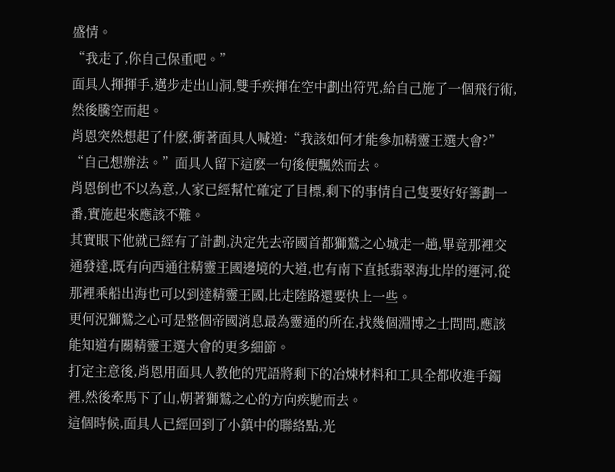盛情。
“我走了,你自己保重吧。”
面具人揮揮手,邁步走出山洞,雙手疾揮在空中劃出符咒,給自己施了一個飛行術,然後騰空而起。
肖恩突然想起了什麽,衝著面具人喊道:“我該如何才能參加精靈王選大會?”
“自己想辦法。”面具人留下這麽一句後便飄然而去。
肖恩倒也不以為意,人家已經幫忙確定了目標,剩下的事情自己隻要好好籌劃一番,實施起來應該不難。
其實眼下他就已經有了計劃,決定先去帝國首都獅鷲之心城走一趟,畢竟那裡交通發達,既有向西通往精靈王國邊境的大道,也有南下直抵翡翠海北岸的運河,從那裡乘船出海也可以到達精靈王國,比走陸路還要快上一些。
更何況獅鷲之心可是整個帝國消息最為靈通的所在,找幾個淵博之士問問,應該能知道有關精靈王選大會的更多細節。
打定主意後,肖恩用面具人教他的咒語將剩下的冶煉材料和工具全都收進手鐲裡,然後牽馬下了山,朝著獅鷲之心的方向疾馳而去。
這個時候,面具人已經回到了小鎮中的聯絡點,光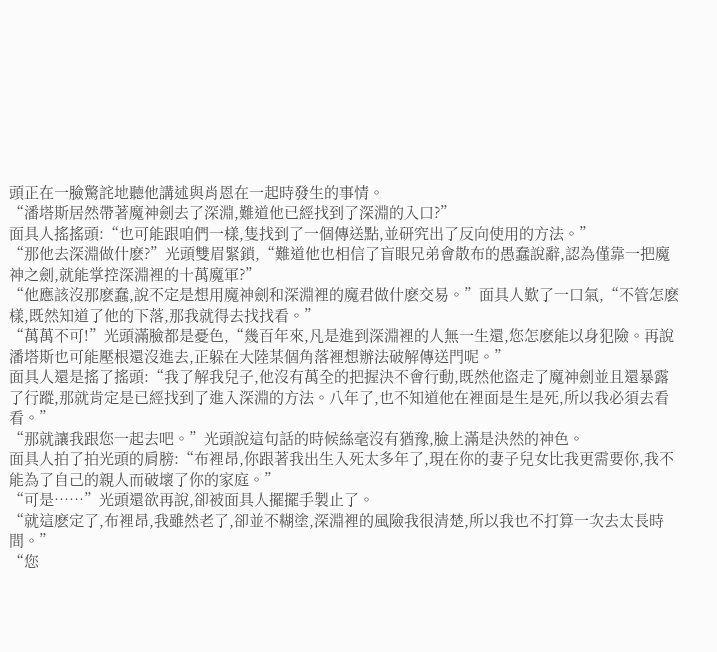頭正在一臉驚詫地聽他講述與肖恩在一起時發生的事情。
“潘塔斯居然帶著魔神劍去了深淵,難道他已經找到了深淵的入口?”
面具人搖搖頭:“也可能跟咱們一樣,隻找到了一個傳送點,並研究出了反向使用的方法。”
“那他去深淵做什麽?”光頭雙眉緊鎖,“難道他也相信了盲眼兄弟會散布的愚蠢說辭,認為僅靠一把魔神之劍,就能掌控深淵裡的十萬魔軍?”
“他應該沒那麽蠢,說不定是想用魔神劍和深淵裡的魔君做什麽交易。”面具人歎了一口氣,“不管怎麽樣,既然知道了他的下落,那我就得去找找看。”
“萬萬不可!”光頭滿臉都是憂色,“幾百年來,凡是進到深淵裡的人無一生還,您怎麽能以身犯險。再說潘塔斯也可能壓根還沒進去,正躲在大陸某個角落裡想辦法破解傳送門呢。”
面具人還是搖了搖頭:“我了解我兒子,他沒有萬全的把握決不會行動,既然他盜走了魔神劍並且還暴露了行蹤,那就肯定是已經找到了進入深淵的方法。八年了,也不知道他在裡面是生是死,所以我必須去看看。”
“那就讓我跟您一起去吧。”光頭說這句話的時候絲毫沒有猶豫,臉上滿是決然的神色。
面具人拍了拍光頭的肩膀:“布裡昂,你跟著我出生入死太多年了,現在你的妻子兒女比我更需要你,我不能為了自己的親人而破壞了你的家庭。”
“可是……”光頭還欲再說,卻被面具人擺擺手製止了。
“就這麽定了,布裡昂,我雖然老了,卻並不糊塗,深淵裡的風險我很清楚,所以我也不打算一次去太長時間。”
“您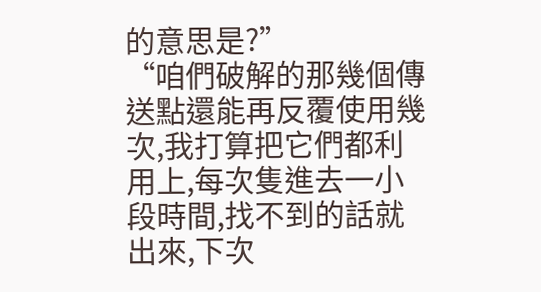的意思是?”
“咱們破解的那幾個傳送點還能再反覆使用幾次,我打算把它們都利用上,每次隻進去一小段時間,找不到的話就出來,下次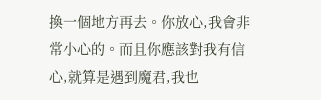換一個地方再去。你放心,我會非常小心的。而且你應該對我有信心,就算是遇到魔君,我也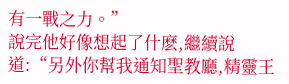有一戰之力。”
說完他好像想起了什麽,繼續說道:“另外你幫我通知聖教廳,精靈王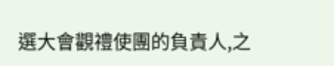選大會觀禮使團的負責人,之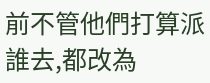前不管他們打算派誰去,都改為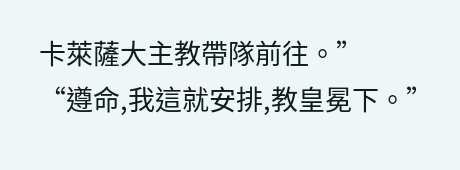卡萊薩大主教帶隊前往。”
“遵命,我這就安排,教皇冕下。”